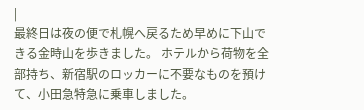|
最終日は夜の便で札幌へ戻るため早めに下山できる金時山を歩きました。 ホテルから荷物を全部持ち、新宿駅のロッカーに不要なものを預けて、小田急特急に乗車しました。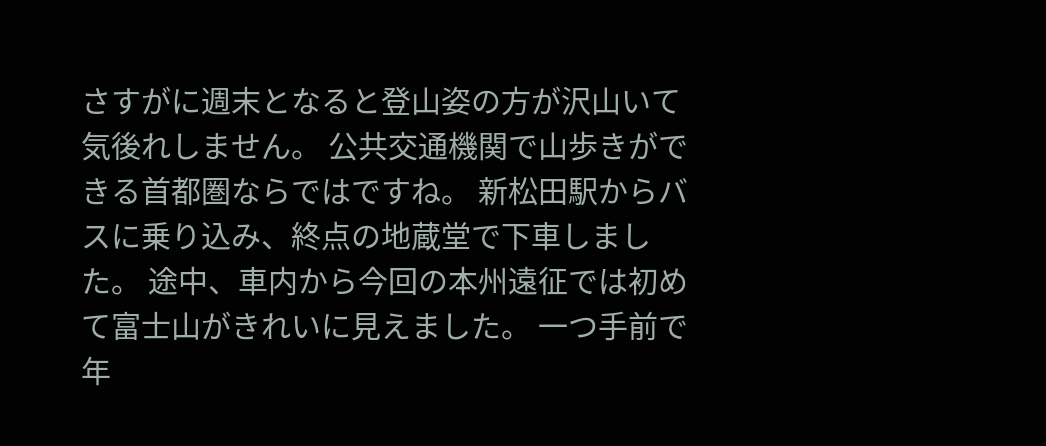さすがに週末となると登山姿の方が沢山いて気後れしません。 公共交通機関で山歩きができる首都圏ならではですね。 新松田駅からバスに乗り込み、終点の地蔵堂で下車しました。 途中、車内から今回の本州遠征では初めて富士山がきれいに見えました。 一つ手前で年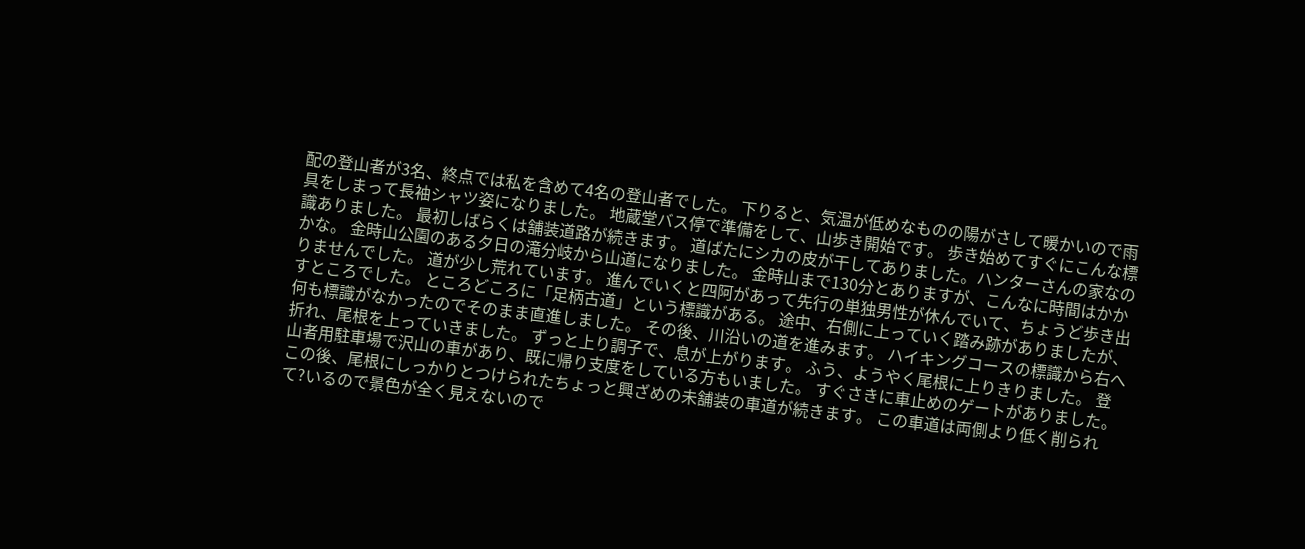配の登山者が3名、終点では私を含めて4名の登山者でした。 下りると、気温が低めなものの陽がさして暖かいので雨具をしまって長袖シャツ姿になりました。 地蔵堂バス停で準備をして、山歩き開始です。 歩き始めてすぐにこんな標識ありました。 最初しばらくは舗装道路が続きます。 道ばたにシカの皮が干してありました。ハンターさんの家なのかな。 金時山公園のある夕日の滝分岐から山道になりました。 金時山まで130分とありますが、こんなに時間はかかりませんでした。 道が少し荒れています。 進んでいくと四阿があって先行の単独男性が休んでいて、ちょうど歩き出すところでした。 ところどころに「足柄古道」という標識がある。 途中、右側に上っていく踏み跡がありましたが、何も標識がなかったのでそのまま直進しました。 その後、川沿いの道を進みます。 ハイキングコースの標識から右へ折れ、尾根を上っていきました。 ずっと上り調子で、息が上がります。 ふう、ようやく尾根に上りきりました。 登山者用駐車場で沢山の車があり、既に帰り支度をしている方もいました。 すぐさきに車止めのゲートがありました。 この後、尾根にしっかりとつけられたちょっと興ざめの未舗装の車道が続きます。 この車道は両側より低く削られて?いるので景色が全く見えないので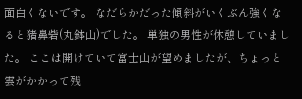面白くないです。 なだらかだった傾斜がいくぶん強くなると猪鼻砦(丸鉢山)でした。 単独の男性が休憩していました。 ここは開けていて富士山が望めましたが、ちょっと雲がかかって残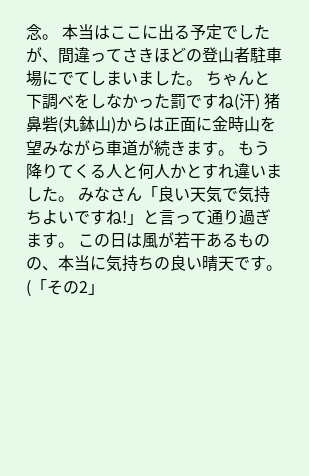念。 本当はここに出る予定でしたが、間違ってさきほどの登山者駐車場にでてしまいました。 ちゃんと下調べをしなかった罰ですね(汗) 猪鼻砦(丸鉢山)からは正面に金時山を望みながら車道が続きます。 もう降りてくる人と何人かとすれ違いました。 みなさん「良い天気で気持ちよいですね!」と言って通り過ぎます。 この日は風が若干あるものの、本当に気持ちの良い晴天です。 (「その2」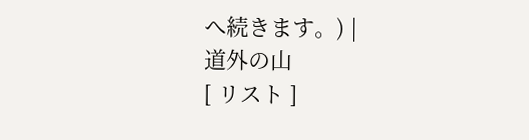へ続きます。) |
道外の山
[ リスト ]